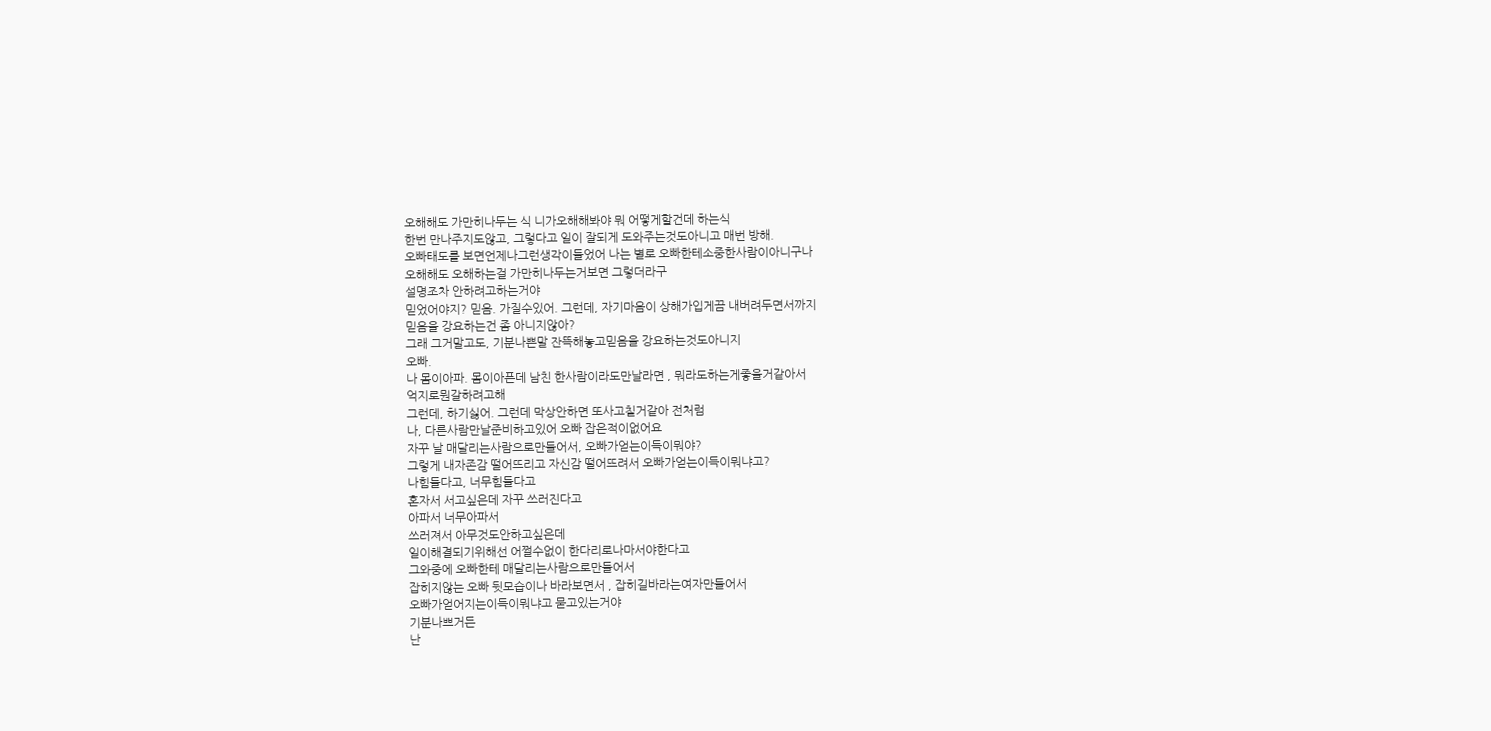오해해도 가만히나두는 식 니가오해해봐야 뭐 어떻게할건데 하는식
한번 만나주지도않고, 그렇다고 일이 잘되게 도와주는것도아니고 매번 방해.
오빠태도를 보면언제나그런생각이들었어 나는 별로 오빠한테소중한사람이아니구나
오해해도 오해하는걸 가만히나두는거보면 그렇더라구
설명조차 안하려고하는거야
믿었어야지? 믿음. 가질수있어. 그런데, 자기마음이 상해가입게끔 내버려두면서까지
믿음을 강요하는건 좀 아니지않아?
그래 그거말고도, 기분나쁜말 잔뜩해놓고믿음을 강요하는것도아니지
오빠.
나 몸이아파. 몸이아픈데 남친 한사람이라도만날라면 , 뭐라도하는게좋을거같아서
억지로뭔갈하려고해
그런데, 하기싫어. 그런데 막상안하면 또사고칠거같아 전처럼
나, 다른사람만날준비하고있어 오빠 잡은적이없어요
자꾸 날 매달리는사람으로만들어서, 오빠가얻는이득이뭐야?
그렇게 내자존감 떨어뜨리고 자신감 떨어뜨려서 오빠가얻는이득이뭐냐고?
나힘들다고, 너무힘들다고
혼자서 서고싶은데 자꾸 쓰러진다고
아파서 너무아파서
쓰러져서 아무것도안하고싶은데
일이해결되기위해선 어쩔수없이 한다리로나마서야한다고
그와중에 오빠한테 매달리는사람으로만들어서
잡히지않는 오빠 뒷모습이나 바라보면서 , 잡히길바라는여자만들어서
오빠가얻어지는이득이뭐냐고 묻고있는거야
기분나쁘거든
난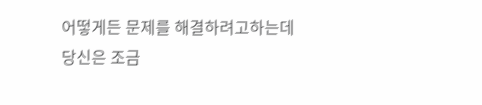어떻게든 문제를 해결하려고하는데
당신은 조금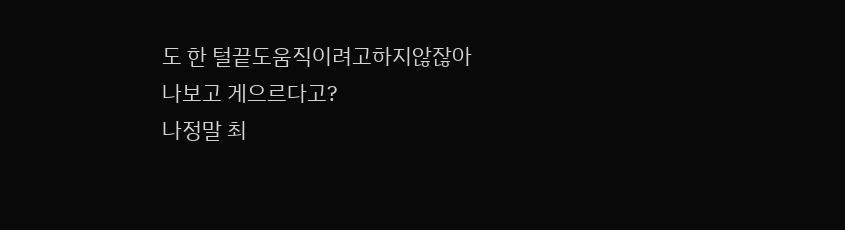도 한 털끝도움직이려고하지않잖아
나보고 게으르다고?
나정말 최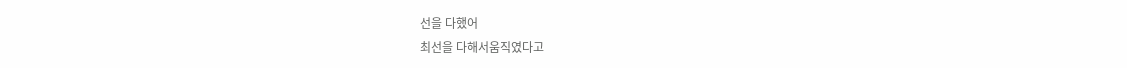선을 다했어
최선을 다해서움직였다고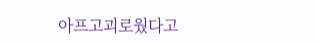아프고괴로웠다고